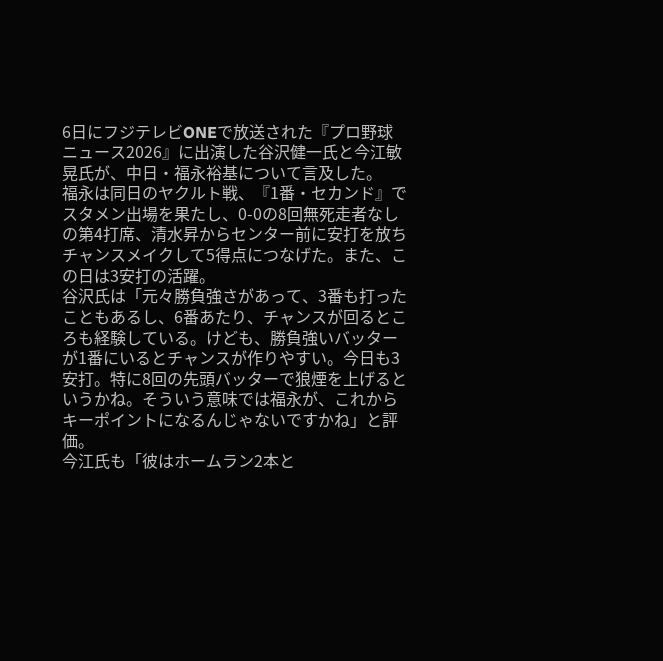6日にフジテレビONEで放送された『プロ野球ニュース2026』に出演した谷沢健一氏と今江敏晃氏が、中日・福永裕基について言及した。
福永は同日のヤクルト戦、『1番・セカンド』でスタメン出場を果たし、0-0の8回無死走者なしの第4打席、清水昇からセンター前に安打を放ちチャンスメイクして5得点につなげた。また、この日は3安打の活躍。
谷沢氏は「元々勝負強さがあって、3番も打ったこともあるし、6番あたり、チャンスが回るところも経験している。けども、勝負強いバッターが1番にいるとチャンスが作りやすい。今日も3安打。特に8回の先頭バッターで狼煙を上げるというかね。そういう意味では福永が、これからキーポイントになるんじゃないですかね」と評価。
今江氏も「彼はホームラン2本と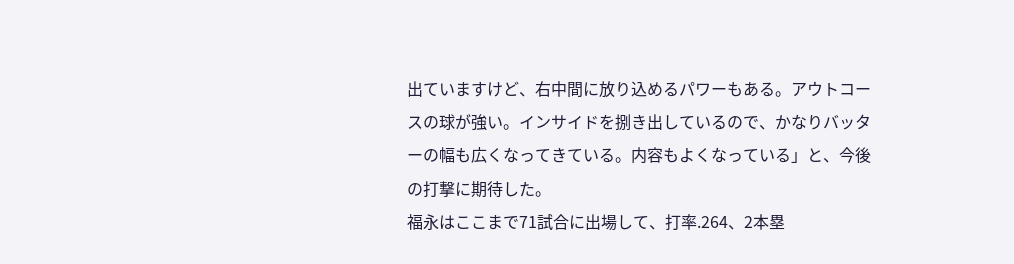出ていますけど、右中間に放り込めるパワーもある。アウトコースの球が強い。インサイドを捌き出しているので、かなりバッターの幅も広くなってきている。内容もよくなっている」と、今後の打撃に期待した。
福永はここまで71試合に出場して、打率.264、2本塁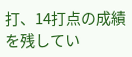打、14打点の成績を残してい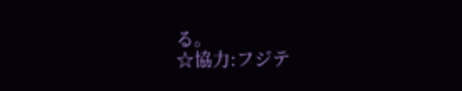る。
☆協力:フジテ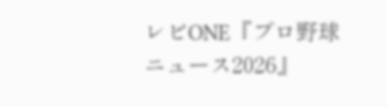レビONE『プロ野球ニュース2026』